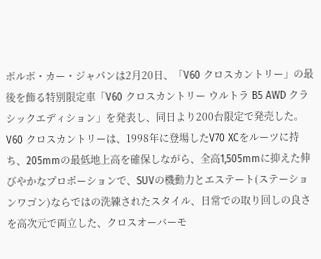ボルボ・カー・ジャパンは2月20日、「V60 クロスカントリー」の最後を飾る特別限定車「V60 クロスカントリー ウルトラ B5 AWD クラシックエディション」を発表し、同日より200台限定で発売した。
V60 クロスカントリーは、1998年に登場したV70 XCをルーツに持ち、205mmの最低地上高を確保しながら、全高1,505mmに抑えた伸びやかなプロポーションで、SUVの機動力とエステート(ステーションワゴン)ならではの洗練されたスタイル、日常での取り回しの良さを高次元で両立した、クロスオーバーモ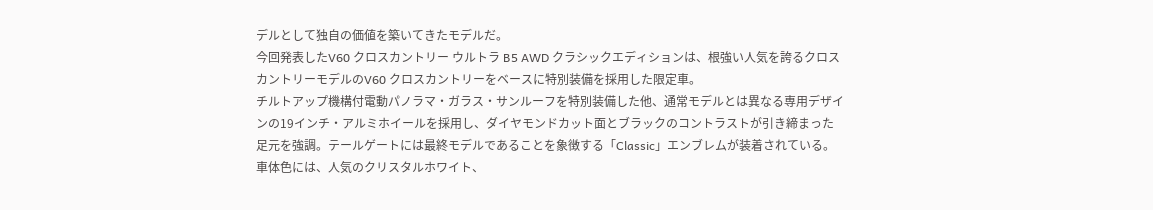デルとして独自の価値を築いてきたモデルだ。
今回発表したV60 クロスカントリー ウルトラ B5 AWD クラシックエディションは、根強い人気を誇るクロスカントリーモデルのV60 クロスカントリーをベースに特別装備を採用した限定車。
チルトアップ機構付電動パノラマ・ガラス・サンルーフを特別装備した他、通常モデルとは異なる専用デザインの19インチ・アルミホイールを採用し、ダイヤモンドカット面とブラックのコントラストが引き締まった足元を強調。テールゲートには最終モデルであることを象徴する「Classic」エンブレムが装着されている。
車体色には、人気のクリスタルホワイト、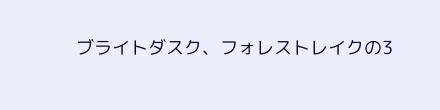ブライトダスク、フォレストレイクの3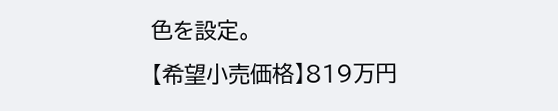色を設定。
【希望小売価格】819万円